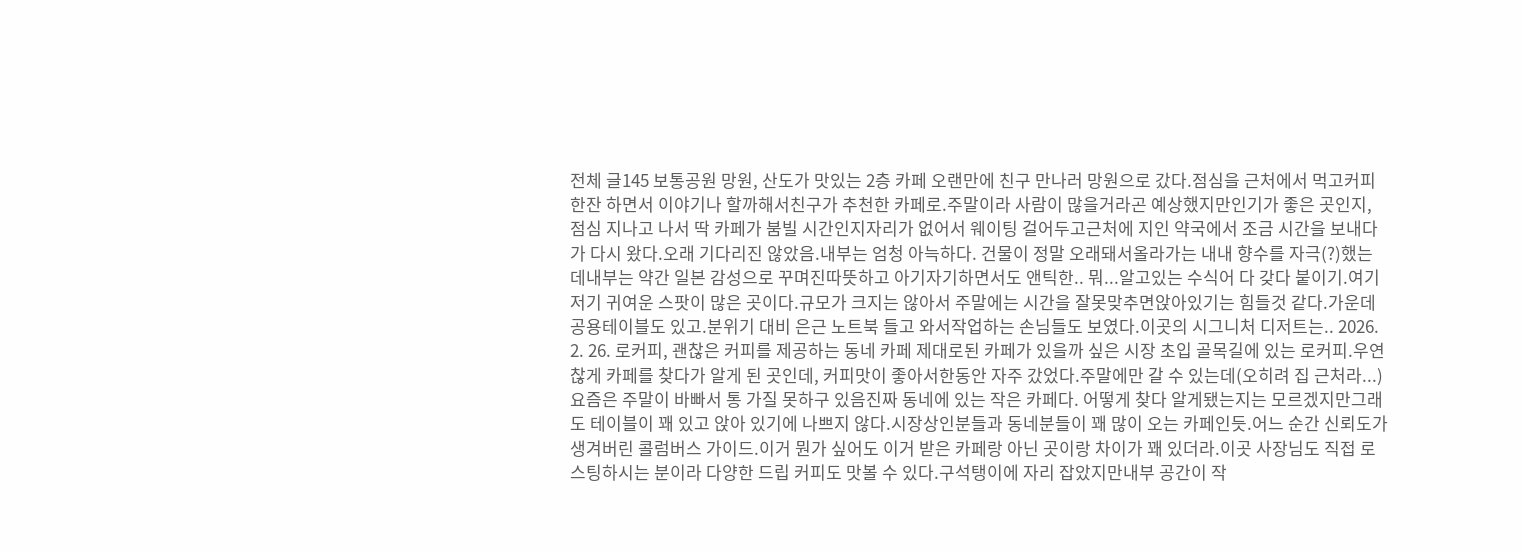전체 글145 보통공원 망원, 산도가 맛있는 2층 카페 오랜만에 친구 만나러 망원으로 갔다.점심을 근처에서 먹고커피 한잔 하면서 이야기나 할까해서친구가 추천한 카페로.주말이라 사람이 많을거라곤 예상했지만인기가 좋은 곳인지, 점심 지나고 나서 딱 카페가 붐빌 시간인지자리가 없어서 웨이팅 걸어두고근처에 지인 약국에서 조금 시간을 보내다가 다시 왔다.오래 기다리진 않았음.내부는 엄청 아늑하다. 건물이 정말 오래돼서올라가는 내내 향수를 자극(?)했는데내부는 약간 일본 감성으로 꾸며진따뜻하고 아기자기하면서도 앤틱한.. 뭐...알고있는 수식어 다 갖다 붙이기.여기저기 귀여운 스팟이 많은 곳이다.규모가 크지는 않아서 주말에는 시간을 잘못맞추면앉아있기는 힘들것 같다.가운데 공용테이블도 있고.분위기 대비 은근 노트북 들고 와서작업하는 손님들도 보였다.이곳의 시그니처 디저트는.. 2026. 2. 26. 로커피, 괜찮은 커피를 제공하는 동네 카페 제대로된 카페가 있을까 싶은 시장 초입 골목길에 있는 로커피.우연찮게 카페를 찾다가 알게 된 곳인데, 커피맛이 좋아서한동안 자주 갔었다.주말에만 갈 수 있는데(오히려 집 근처라...)요즘은 주말이 바빠서 통 가질 못하구 있음진짜 동네에 있는 작은 카페다. 어떻게 찾다 알게됐는지는 모르겠지만그래도 테이블이 꽤 있고 앉아 있기에 나쁘지 않다.시장상인분들과 동네분들이 꽤 많이 오는 카페인듯.어느 순간 신뢰도가 생겨버린 콜럼버스 가이드.이거 뭔가 싶어도 이거 받은 카페랑 아닌 곳이랑 차이가 꽤 있더라.이곳 사장님도 직접 로스팅하시는 분이라 다양한 드립 커피도 맛볼 수 있다.구석탱이에 자리 잡았지만내부 공간이 작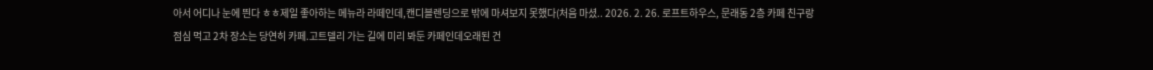아서 어디나 눈에 띈다 ㅎㅎ제일 좋아하는 메뉴라 라떼인데,캔디블렌딩으로 밖에 마셔보지 못했다(처음 마셨.. 2026. 2. 26. 로프트하우스, 문래동 2층 카페 친구랑 점심 먹고 2차 장소는 당연히 카페.고트델리 가는 길에 미리 봐둔 카페인데오래된 건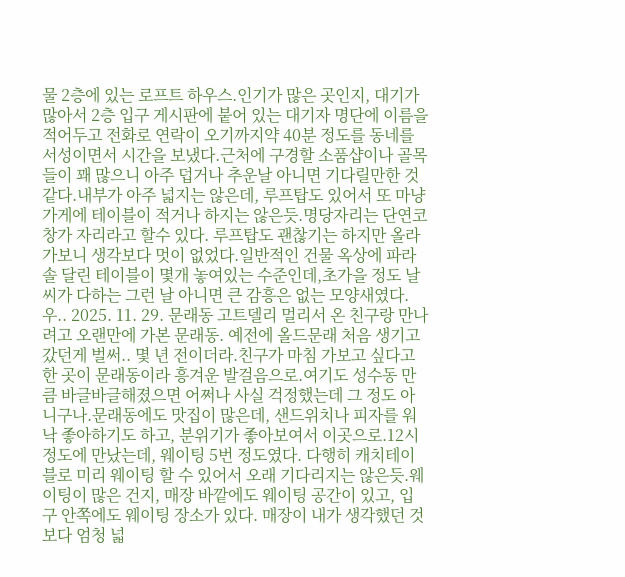물 2층에 있는 로프트 하우스.인기가 많은 곳인지, 대기가 많아서 2층 입구 게시판에 붙어 있는 대기자 명단에 이름을 적어두고 전화로 연락이 오기까지약 40분 정도를 동네를 서성이면서 시간을 보냈다.근처에 구경할 소품샵이나 골목들이 꽤 많으니 아주 덥거나 추운날 아니면 기다릴만한 것 같다.내부가 아주 넓지는 않은데, 루프탑도 있어서 또 마냥 가게에 테이블이 적거나 하지는 않은듯.명당자리는 단연코 창가 자리라고 할수 있다. 루프탑도 괜찮기는 하지만 올라가보니 생각보다 멋이 없었다.일반적인 건물 옥상에 파라솔 달린 테이블이 몇개 놓여있는 수준인데,초가을 정도 날씨가 다하는 그런 날 아니면 큰 감흥은 없는 모양새였다. 우.. 2025. 11. 29. 문래동 고트델리 멀리서 온 친구랑 만나려고 오랜만에 가본 문래동. 예전에 올드문래 처음 생기고 갔던게 벌써.. 몇 년 전이더라.친구가 마침 가보고 싶다고 한 곳이 문래동이라 흥겨운 발걸음으로.여기도 성수동 만큼 바글바글해졌으면 어쩌나 사실 걱정했는데 그 정도 아니구나.문래동에도 맛집이 많은데, 샌드위치나 피자를 워낙 좋아하기도 하고, 분위기가 좋아보여서 이곳으로.12시 정도에 만났는데, 웨이팅 5번 정도였다. 다행히 캐치테이블로 미리 웨이팅 할 수 있어서 오래 기다리지는 않은듯.웨이팅이 많은 건지, 매장 바깥에도 웨이팅 공간이 있고, 입구 안쪽에도 웨이팅 장소가 있다. 매장이 내가 생각했던 것보다 엄청 넓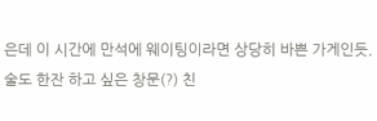은데 이 시간에 만석에 웨이팅이라면 상당히 바쁜 가게인듯. 술도 한잔 하고 싶은 창문(?) 친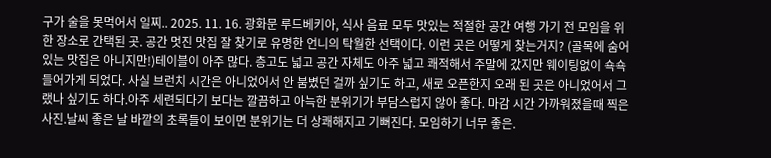구가 술을 못먹어서 일찌.. 2025. 11. 16. 광화문 루드베키아, 식사 음료 모두 맛있는 적절한 공간 여행 가기 전 모임을 위한 장소로 간택된 곳. 공간 멋진 맛집 잘 찾기로 유명한 언니의 탁월한 선택이다. 이런 곳은 어떻게 찾는거지? (골목에 숨어 있는 맛집은 아니지만!)테이블이 아주 많다. 층고도 넓고 공간 자체도 아주 넓고 쾌적해서 주말에 갔지만 웨이팅없이 쇽쇽 들어가게 되었다. 사실 브런치 시간은 아니었어서 안 붐볐던 걸까 싶기도 하고, 새로 오픈한지 오래 된 곳은 아니었어서 그랬나 싶기도 하다.아주 세련되다기 보다는 깔끔하고 아늑한 분위기가 부담스럽지 않아 좋다. 마감 시간 가까워졌을때 찍은 사진.날씨 좋은 날 바깥의 초록들이 보이면 분위기는 더 상쾌해지고 기뻐진다. 모임하기 너무 좋은.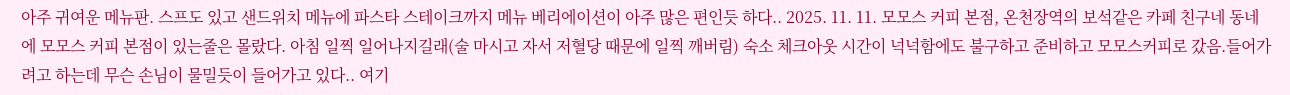아주 귀여운 메뉴판. 스프도 있고 샌드위치 메뉴에 파스타 스테이크까지 메뉴 베리에이션이 아주 많은 편인듯 하다.. 2025. 11. 11. 모모스 커피 본점, 온천장역의 보석같은 카페 친구네 동네에 모모스 커피 본점이 있는줄은 몰랐다. 아침 일찍 일어나지길래(술 마시고 자서 저혈당 때문에 일찍 깨버림) 숙소 체크아웃 시간이 넉넉함에도 불구하고 준비하고 모모스커피로 갔음.들어가려고 하는데 무슨 손님이 물밀듯이 들어가고 있다.. 여기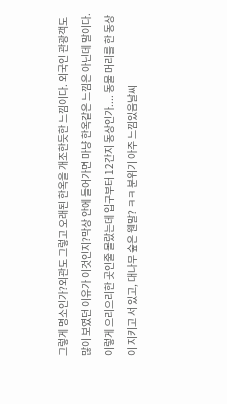그렇게 명소인가?외관도 그렇고 오래된 한옥을 개조한듯한 느낌이다. 외국인 관광객도 많이 보였던 이유가 이것인지?막상 안에 들어가면 마냥 한옥같은 느낌은 아닌데 말이다.이렇게 으리으리한 곳인줄 몰랐는데 입구부터 12간지 동상인가.... 동물 머리를 한 동상이 지키고 서 있고, 대나무 숲은 웬말? ㅋㅋ 분위기 아주 느낌있음날씨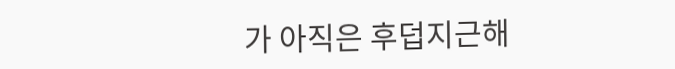가 아직은 후덥지근해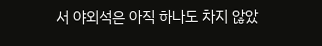서 야외석은 아직 하나도 차지 않았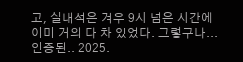고, 실내석은 겨우 9시 넘은 시간에 이미 거의 다 차 있었다. 그렇구나... 인증된.. 2025.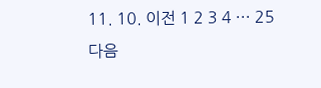11. 10. 이전 1 2 3 4 ··· 25 다음